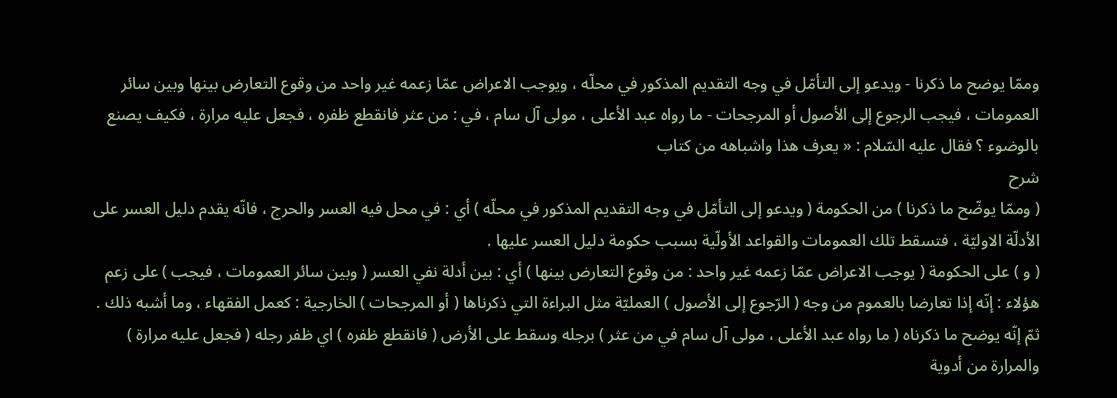وممّا يوضح ما ذكرنا - ويدعو إلى التأمّل في وجه التقديم المذكور في محلّه ، ويوجب الاعراض عمّا زعمه غير واحد من وقوع التعارض بينها وبين سائر العمومات ، فيجب الرجوع إلى الأصول أو المرجحات - ما رواه عبد الأعلى ، مولى آل سام ، في : من عثر فانقطع ظفره ، فجعل عليه مرارة ، فكيف يصنع بالوضوء ؟ فقال عليه السّلام : « يعرف هذا واشباهه من كتاب
شرح
( وممّا يوضّح ما ذكرنا ) من الحكومة ( ويدعو إلى التأمّل في وجه التقديم المذكور في محلّه ) أي : في محل فيه العسر والحرج ، فانّه يقدم دليل العسر على الأدلّة الاوليّة ، فتسقط تلك العمومات والقواعد الأولّية بسبب حكومة دليل العسر عليها .
( و ) على الحكومة ( يوجب الاعراض عمّا زعمه غير واحد : من وقوع التعارض بينها ) أي : بين أدلة نفي العسر ( وبين سائر العمومات ، فيجب ) على زعم هؤلاء : إنّه إذا تعارضا بالعموم من وجه ( الرّجوع إلى الأصول ) العمليّة مثل البراءة التي ذكرناها ( أو المرجحات ) الخارجية : كعمل الفقهاء ، وما أشبه ذلك .
ثمّ إنّه يوضح ما ذكرناه ( ما رواه عبد الأعلى ، مولى آل سام في من عثر ) برجله وسقط على الأرض ( فانقطع ظفره ) اي ظفر رجله ( فجعل عليه مرارة ) والمرارة من أدوية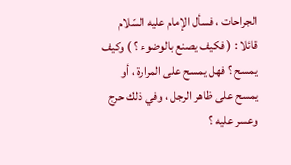الجراحات ، فسأل الإمام عليه السّلام قائلا : ( فكيف يصنع بالوضوء ؟ ) وكيف يمسح ؟ فهل يمسح على المرارة ، أو يمسح على ظاهر الرجل ، وفي ذلك حرج وعسر عليه ؟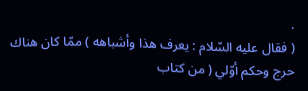.
( فقال عليه السّلام : يعرف هذا وأشباهه ) ممّا كان هناك حرج وحكم أوّلي ( من كتاب